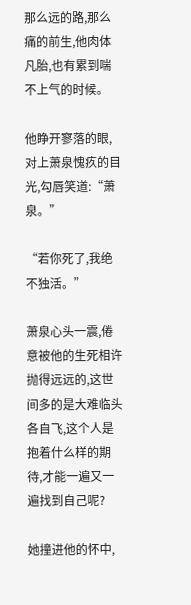那么远的路,那么痛的前生,他肉体凡胎,也有累到喘不上气的时候。

他睁开寥落的眼,对上萧泉愧疚的目光,勾唇笑道:“萧泉。”

“若你死了,我绝不独活。”

萧泉心头一震,倦意被他的生死相许抛得远远的,这世间多的是大难临头各自飞,这个人是抱着什么样的期待,才能一遍又一遍找到自己呢?

她撞进他的怀中,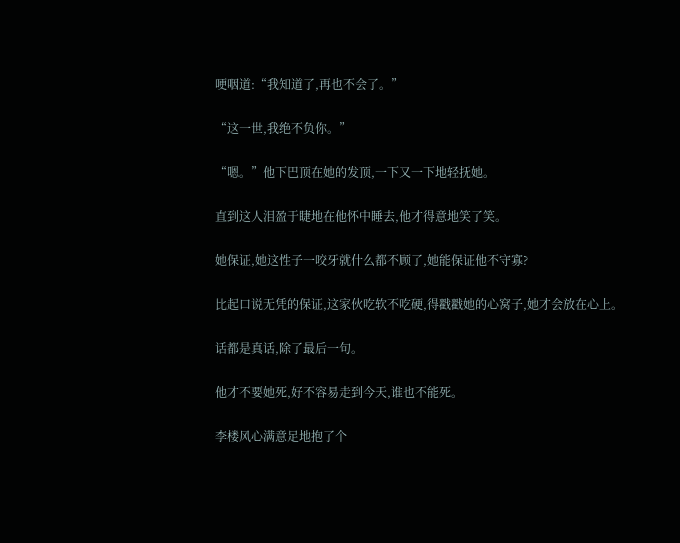哽咽道:“我知道了,再也不会了。”

“这一世,我绝不负你。”

“嗯。”他下巴顶在她的发顶,一下又一下地轻抚她。

直到这人泪盈于睫地在他怀中睡去,他才得意地笑了笑。

她保证,她这性子一咬牙就什么都不顾了,她能保证他不守寡?

比起口说无凭的保证,这家伙吃软不吃硬,得戳戳她的心窝子,她才会放在心上。

话都是真话,除了最后一句。

他才不要她死,好不容易走到今天,谁也不能死。

李楼风心满意足地抱了个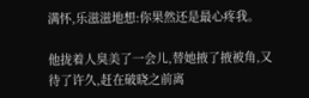满怀,乐滋滋地想:你果然还是最心疼我。

他拢着人臭美了一会儿,替她掖了掖被角,又待了许久,赶在破晓之前离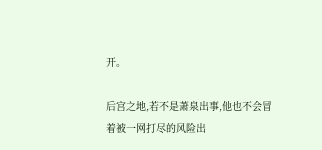开。

后宫之地,若不是萧泉出事,他也不会冒着被一网打尽的风险出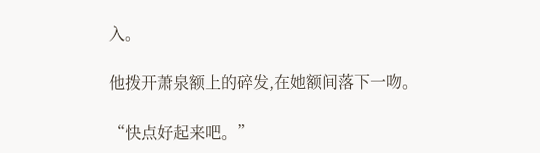入。

他拨开萧泉额上的碎发,在她额间落下一吻。

“快点好起来吧。”